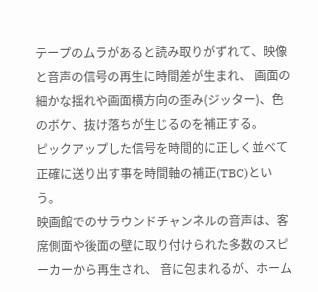テープのムラがあると読み取りがずれて、映像と音声の信号の再生に時間差が生まれ、 画面の細かな揺れや画面横方向の歪み(ジッター)、色のボケ、抜け落ちが生じるのを補正する。
ピックアップした信号を時間的に正しく並べて正確に送り出す事を時間軸の補正(TBC)という。
映画館でのサラウンドチャンネルの音声は、客席側面や後面の壁に取り付けられた多数のスピーカーから再生され、 音に包まれるが、ホーム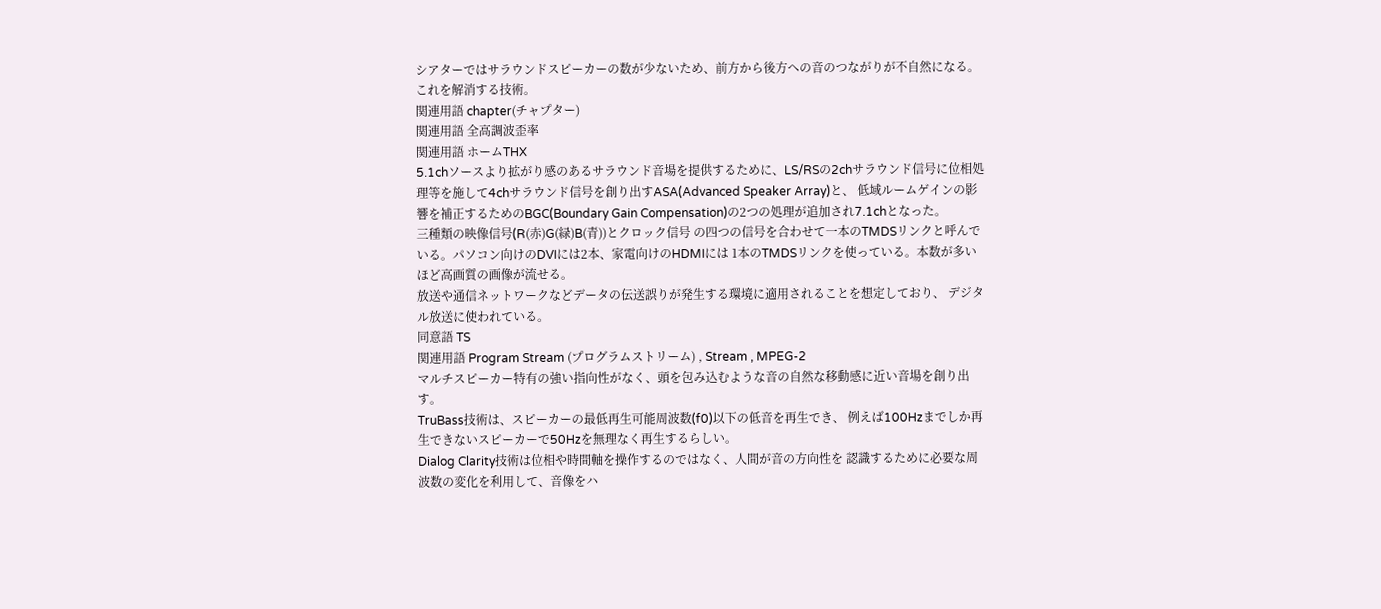シアターではサラウンドスピーカーの数が少ないため、前方から後方への音のつながりが不自然になる。 これを解消する技術。
関連用語 chapter(チャプター)
関連用語 全高調波歪率
関連用語 ホームTHX
5.1chソースより拡がり感のあるサラウンド音場を提供するために、LS/RSの2chサラウンド信号に位相処理等を施して4chサラウンド信号を創り出すASA(Advanced Speaker Array)と、 低域ルームゲインの影響を補正するためのBGC(Boundary Gain Compensation)の2つの処理が追加され7.1chとなった。
三種類の映像信号(R(赤)G(緑)B(青))とクロック信号 の四つの信号を合わせて一本のTMDSリンクと呼んでいる。パソコン向けのDVIには2本、家電向けのHDMIには 1本のTMDSリンクを使っている。本数が多いほど高画質の画像が流せる。
放送や通信ネットワークなどデータの伝送誤りが発生する環境に適用されることを想定しており、 デジタル放送に使われている。
同意語 TS
関連用語 Program Stream (プログラムストリーム) , Stream , MPEG-2
マルチスピーカー特有の強い指向性がなく、頭を包み込むような音の自然な移動感に近い音場を創り出す。
TruBass技術は、スピーカーの最低再生可能周波数(f0)以下の低音を再生でき、 例えば100Hzまでしか再生できないスピーカーで50Hzを無理なく再生するらしい。
Dialog Clarity技術は位相や時間軸を操作するのではなく、人間が音の方向性を 認識するために必要な周波数の変化を利用して、音像をハ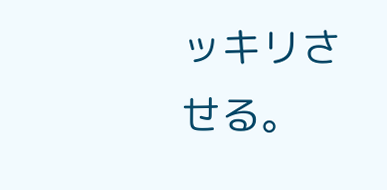ッキリさせる。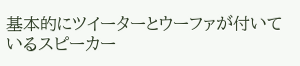基本的にツイーターとウーファが付いているスピーカー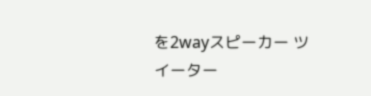を2wayスピーカー ツイーター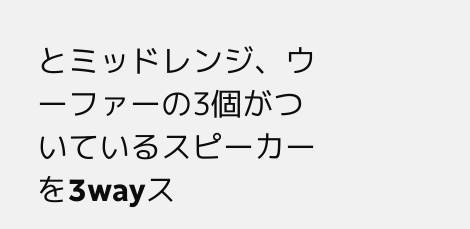とミッドレンジ、ウーファーの3個がついているスピーカーを3wayス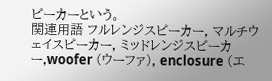ピーカーという。
関連用語 フルレンジスピーカー, マルチウェイスピーカー, ミッドレンジスピーカー,woofer (ウーファ), enclosure (エ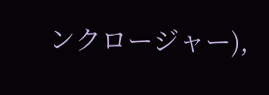ンクロージャー),